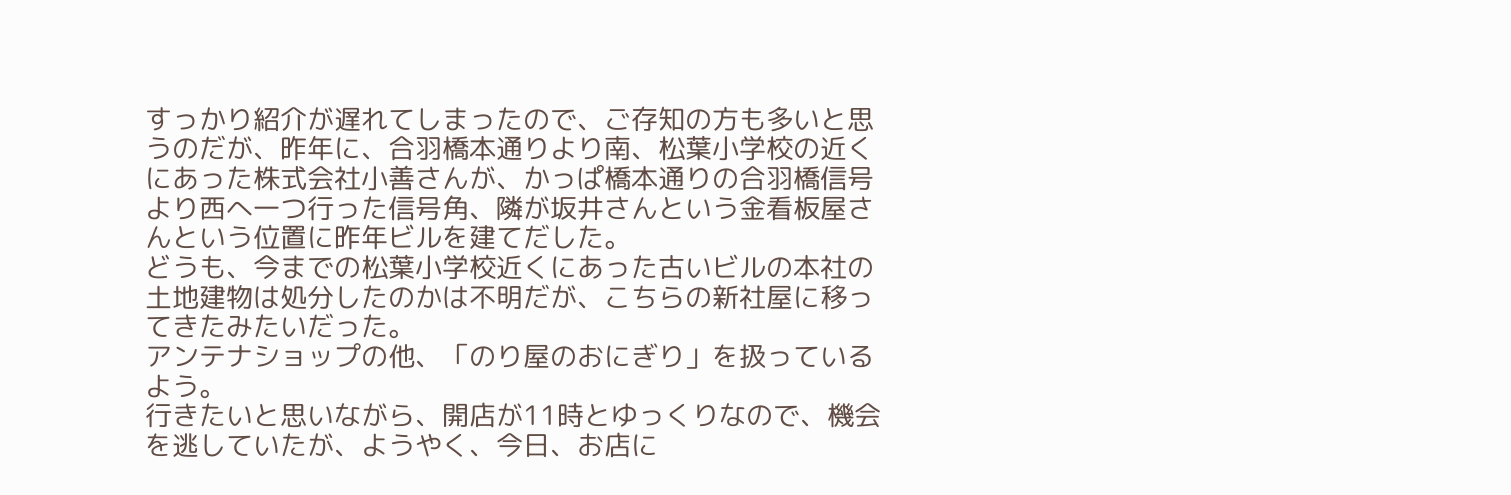すっかり紹介が遅れてしまったので、ご存知の方も多いと思うのだが、昨年に、合羽橋本通りより南、松葉小学校の近くにあった株式会社小善さんが、かっぱ橋本通りの合羽橋信号より西へ一つ行った信号角、隣が坂井さんという金看板屋さんという位置に昨年ビルを建てだした。
どうも、今までの松葉小学校近くにあった古いビルの本社の土地建物は処分したのかは不明だが、こちらの新社屋に移ってきたみたいだった。
アンテナショップの他、「のり屋のおにぎり」を扱っているよう。
行きたいと思いながら、開店が11時とゆっくりなので、機会を逃していたが、ようやく、今日、お店に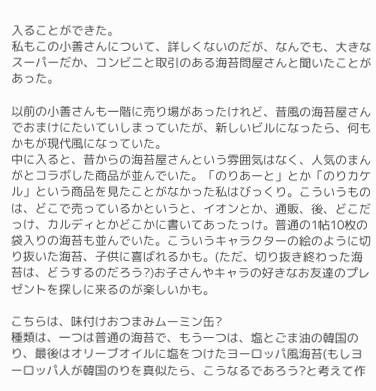入ることができた。
私もこの小善さんについて、詳しくないのだが、なんでも、大きなスーパーだか、コンビニと取引のある海苔問屋さんと聞いたことがあった。

以前の小善さんも一階に売り場があったけれど、昔風の海苔屋さんでおまけにたいていしまっていたが、新しいビルになったら、何もかもが現代風になっていた。
中に入ると、昔からの海苔屋さんという雰囲気はなく、人気のまんがとコラボした商品が並んでいた。「のりあーと」とか「のりカケル」という商品を見たことがなかった私はびっくり。こういうものは、どこで売っているかというと、イオンとか、通販、後、どこだっけ、カルディとかどこかに書いてあったっけ。普通の1帖10枚の袋入りの海苔も並んでいた。こういうキャラクターの絵のように切り抜いた海苔、子供に喜ばれるかも。(ただ、切り抜き終わった海苔は、どうするのだろう?)お子さんやキャラの好きなお友達のプレゼントを探しに来るのが楽しいかも。

こちらは、味付けおつまみムーミン缶?
種類は、一つは普通の海苔で、もう一つは、塩とごま油の韓国のり、最後はオリーブオイルに塩をつけたヨーロッパ風海苔(もしヨーロッパ人が韓国のりを真似たら、こうなるであろう?と考えて作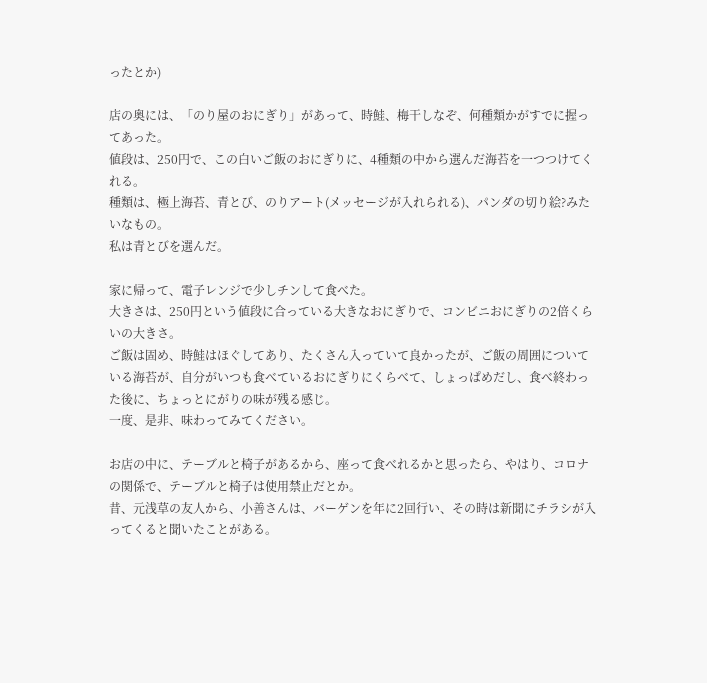ったとか)

店の奥には、「のり屋のおにぎり」があって、時鮭、梅干しなぞ、何種類かがすでに握ってあった。
値段は、250円で、この白いご飯のおにぎりに、4種類の中から選んだ海苔を一つつけてくれる。
種類は、極上海苔、青とび、のりアート(メッセージが入れられる)、パンダの切り絵?みたいなもの。
私は青とびを選んだ。

家に帰って、電子レンジで少しチンして食べた。
大きさは、250円という値段に合っている大きなおにぎりで、コンビニおにぎりの2倍くらいの大きさ。
ご飯は固め、時鮭はほぐしてあり、たくさん入っていて良かったが、ご飯の周囲についている海苔が、自分がいつも食べているおにぎりにくらべて、しょっぱめだし、食べ終わった後に、ちょっとにがりの味が残る感じ。
一度、是非、味わってみてください。

お店の中に、テーブルと椅子があるから、座って食べれるかと思ったら、やはり、コロナの関係で、テーブルと椅子は使用禁止だとか。
昔、元浅草の友人から、小善さんは、バーゲンを年に2回行い、その時は新聞にチラシが入ってくると聞いたことがある。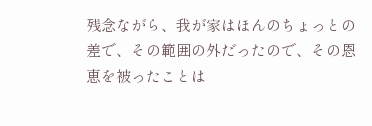残念ながら、我が家はほんのちょっとの差で、その範囲の外だったので、その恩恵を被ったことは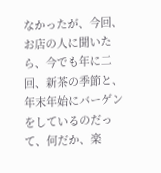なかったが、今回、お店の人に聞いたら、今でも年に二回、新茶の季節と、年末年始にバーゲンをしているのだって、何だか、楽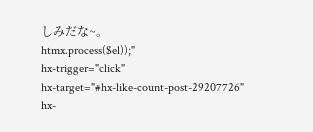しみだな~。
htmx.process($el));"
hx-trigger="click"
hx-target="#hx-like-count-post-29207726"
hx-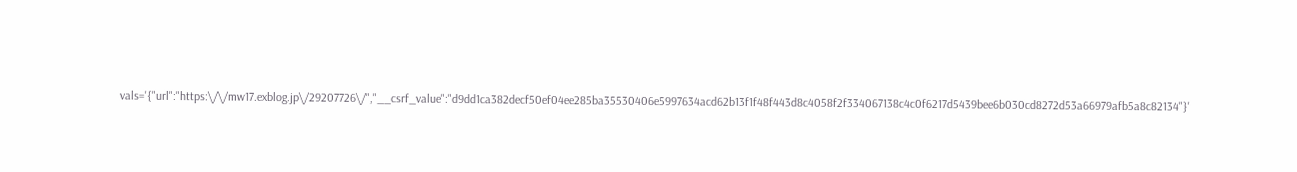vals='{"url":"https:\/\/mw17.exblog.jp\/29207726\/","__csrf_value":"d9dd1ca382decf50ef04ee285ba35530406e5997634acd62b13f1f48f443d8c4058f2f334067138c4c0f6217d5439bee6b030cd8272d53a66979afb5a8c82134"}'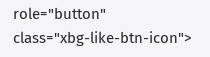role="button"
class="xbg-like-btn-icon">